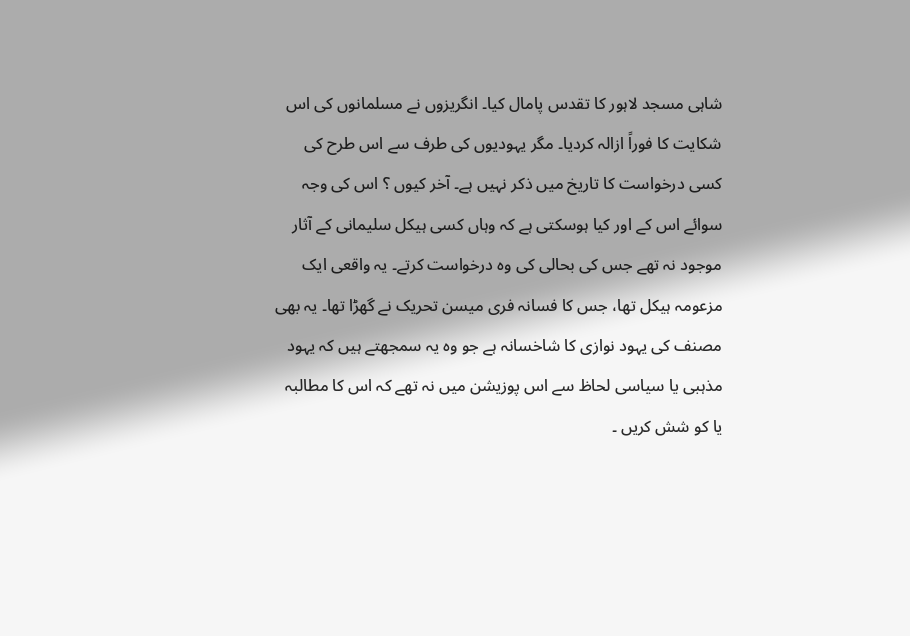شاہی مسجد لاہور کا تقدس پامال کیا۔ انگریزوں نے مسلمانوں کی اس شکایت کا فوراً ازالہ کردیا۔ مگر یہودیوں کی طرف سے اس طرح کی کسی درخواست کا تاریخ میں ذکر نہیں ہے۔ آخر کیوں ؟ اس کی وجہ سوائے اس کے اور کیا ہوسکتی ہے کہ وہاں کسی ہیکل سلیمانی کے آثار موجود نہ تھے جس کی بحالی کی وہ درخواست کرتے۔ یہ واقعی ایک مزعومہ ہیکل تھا، جس کا فسانہ فری میسن تحریک نے گھڑا تھا۔ یہ بھی مصنف کی یہود نوازی کا شاخسانہ ہے جو وہ یہ سمجھتے ہیں کہ یہود مذہبی یا سیاسی لحاظ سے اس پوزیشن میں نہ تھے کہ اس کا مطالبہ یا کو شش کریں ۔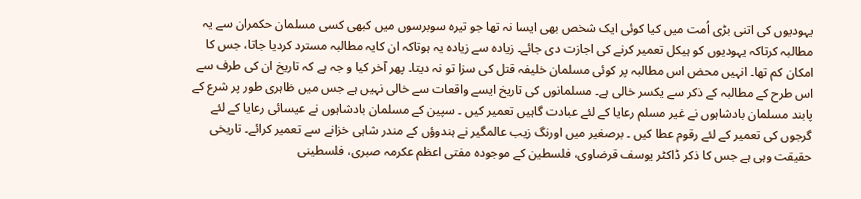یہودیوں کی اتنی بڑی اُمت میں کیا کوئی ایک شخص بھی ایسا نہ تھا جو تیرہ سوبرسوں میں کبھی کسی مسلمان حکمران سے یہ مطالبہ کرتاکہ یہودیوں کو ہیکل تعمیر کرنے کی اجازت دی جائے۔ زیادہ سے زیادہ یہ ہوتاکہ ان کایہ مطالبہ مسترد کردیا جاتا، جس کا امکان کم تھا۔ انہیں محض اس مطالبہ پر کوئی مسلمان خلیفہ قتل کی سزا تو نہ دیتا۔ پھر آخر کیا و جہ ہے کہ تاریخ ان کی طرف سے اس طرح کے مطالبہ کے ذکر سے یکسر خالی ہے۔ مسلمانوں کی تاریخ ایسے واقعات سے خالی نہیں ہے جس میں ظاہری طور پر شرع کے پابند مسلمان بادشاہوں نے غیر مسلم رعایا کے لئے عبادت گاہیں تعمیر کیں ۔ سپین کے مسلمان بادشاہوں نے عیسائی رعایا کے لئے گرجوں کی تعمیر کے لئے رقوم عطا کیں ۔ برصغیر میں اورنگ زیب عالمگیر نے ہندوؤں کے مندر شاہی خزانے سے تعمیر کرائے۔ تاریخی حقیقت وہی ہے جس کا ذکر ڈاکٹر یوسف قرضاوی، فلسطین کے موجودہ مفتی اعظم عکرمہ صبری، فلسطینی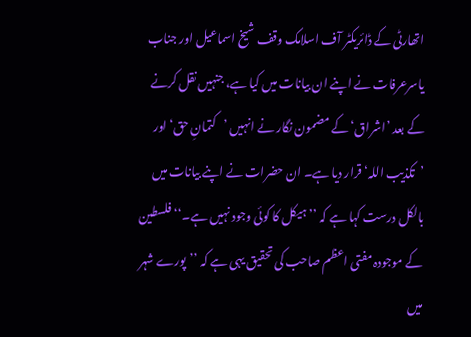اتھارٹی کے ڈائریکٹر آف اسلامک وقف شیخ اسماعیل اور جناب یاسرعرفات نے اپنے ان بیانات میں کیا ہے، جنہیں نقل کرنے کے بعد ’اشراق‘ کے مضمون نگار نے انہیں ’کتمانِ حق‘ اور ’تکذیب اللہ‘ قرار دیا ہے۔ ان حضرات نے اپنے بیانات میں بالکل درست کہا ہے کہ ’’ہیکل کا کوئی وجود نہیں ہے۔‘‘ فلسطین کے موجودہ مفتی اعظم صاحب کی تحقیق یہی ہے کہ ’’پورے شہر میں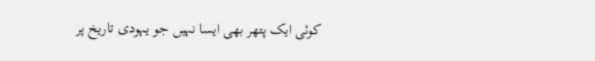کوئی ایک پتھر بھی ایسا نہیں جو یہودی تاریخ پر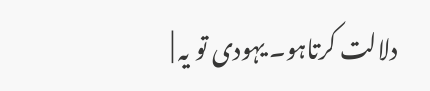دلالت کرتاہو۔ یہودی تو یہ |